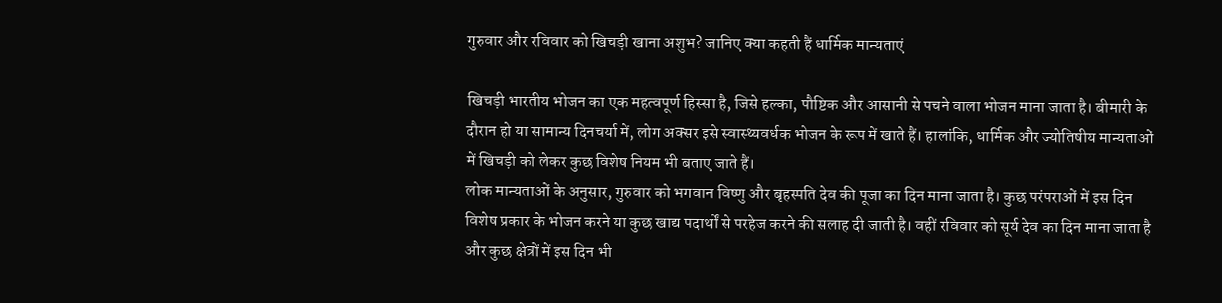गुरुवार और रविवार को खिचड़ी खाना अशुभ? जानिए क्या कहती हैं धार्मिक मान्यताएं

खिचड़ी भारतीय भोजन का एक महत्वपूर्ण हिस्सा है, जिसे हल्का, पौष्टिक और आसानी से पचने वाला भोजन माना जाता है। बीमारी के दौरान हो या सामान्य दिनचर्या में, लोग अक्सर इसे स्वास्थ्यवर्धक भोजन के रूप में खाते हैं। हालांकि, धार्मिक और ज्योतिषीय मान्यताओं में खिचड़ी को लेकर कुछ विशेष नियम भी बताए जाते हैं।
लोक मान्यताओं के अनुसार, गुरुवार को भगवान विष्णु और बृहस्पति देव की पूजा का दिन माना जाता है। कुछ परंपराओं में इस दिन विशेष प्रकार के भोजन करने या कुछ खाद्य पदार्थों से परहेज करने की सलाह दी जाती है। वहीं रविवार को सूर्य देव का दिन माना जाता है और कुछ क्षेत्रों में इस दिन भी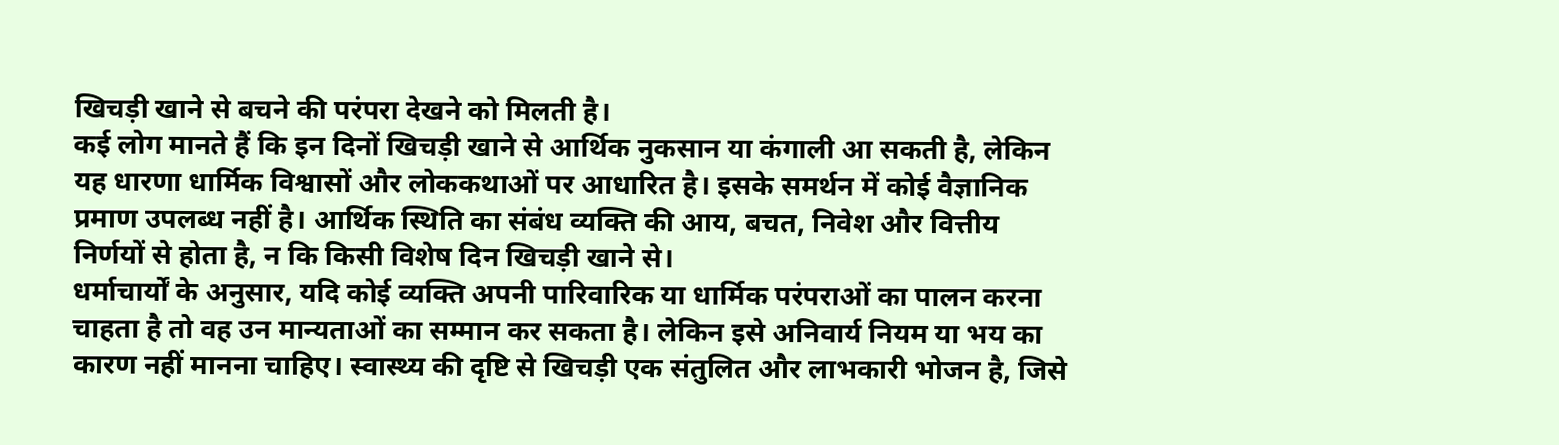खिचड़ी खाने से बचने की परंपरा देखने को मिलती है।
कई लोग मानते हैं कि इन दिनों खिचड़ी खाने से आर्थिक नुकसान या कंगाली आ सकती है, लेकिन यह धारणा धार्मिक विश्वासों और लोककथाओं पर आधारित है। इसके समर्थन में कोई वैज्ञानिक प्रमाण उपलब्ध नहीं है। आर्थिक स्थिति का संबंध व्यक्ति की आय, बचत, निवेश और वित्तीय निर्णयों से होता है, न कि किसी विशेष दिन खिचड़ी खाने से।
धर्माचार्यों के अनुसार, यदि कोई व्यक्ति अपनी पारिवारिक या धार्मिक परंपराओं का पालन करना चाहता है तो वह उन मान्यताओं का सम्मान कर सकता है। लेकिन इसे अनिवार्य नियम या भय का कारण नहीं मानना चाहिए। स्वास्थ्य की दृष्टि से खिचड़ी एक संतुलित और लाभकारी भोजन है, जिसे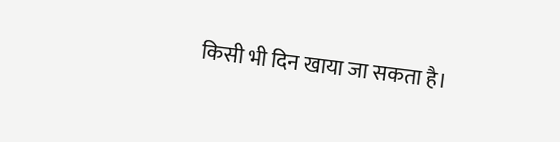किसी भी दिन खाया जा सकता है।